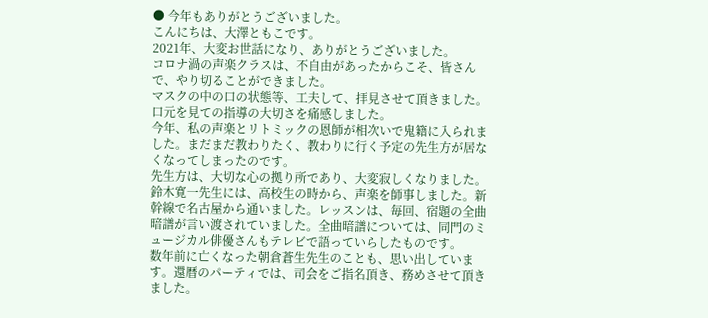● 今年もありがとうございました。
こんにちは、大澤ともこです。
2021年、大変お世話になり、ありがとうございました。
コロナ渦の声楽クラスは、不自由があったからこそ、皆さんで、やり切ることができました。
マスクの中の口の状態等、工夫して、拝見させて頂きました。
口元を見ての指導の大切さを痛感しました。
今年、私の声楽とリトミックの恩師が相次いで鬼籍に入られました。まだまだ教わりたく、教わりに行く予定の先生方が居なくなってしまったのです。
先生方は、大切な心の拠り所であり、大変寂しくなりました。
鈴木寛一先生には、高校生の時から、声楽を師事しました。新幹線で名古屋から通いました。レッスンは、毎回、宿題の全曲暗譜が言い渡されていました。全曲暗譜については、同門のミュージカル俳優さんもテレビで語っていらしたものです。
数年前に亡くなった朝倉蒼生先生のことも、思い出しています。還暦のパーティでは、司会をご指名頂き、務めさせて頂きました。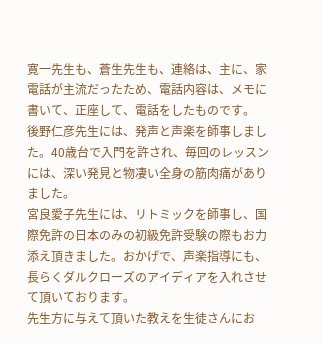寛一先生も、蒼生先生も、連絡は、主に、家電話が主流だったため、電話内容は、メモに書いて、正座して、電話をしたものです。
後野仁彦先生には、発声と声楽を師事しました。40歳台で入門を許され、毎回のレッスンには、深い発見と物凄い全身の筋肉痛がありました。
宮良愛子先生には、リトミックを師事し、国際免許の日本のみの初級免許受験の際もお力添え頂きました。おかげで、声楽指導にも、長らくダルクローズのアイディアを入れさせて頂いております。
先生方に与えて頂いた教えを生徒さんにお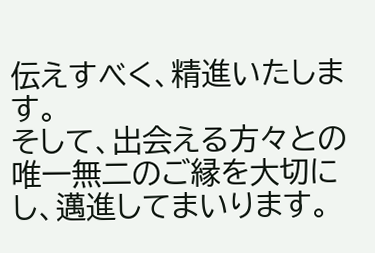伝えすべく、精進いたします。
そして、出会える方々との唯一無二のご縁を大切にし、邁進してまいります。